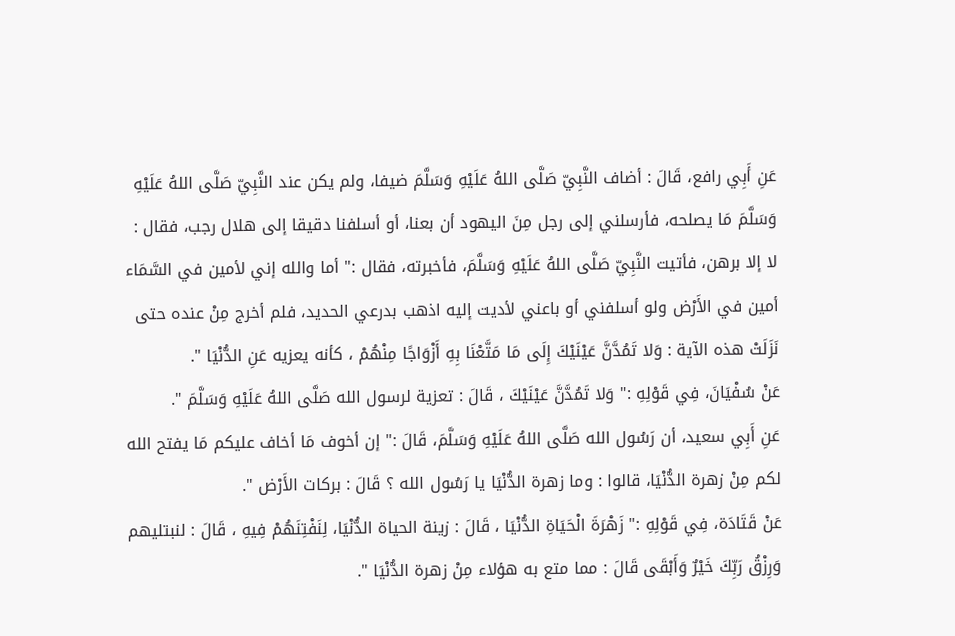عَنِ أَبِي رافع، قَالَ : أضاف النَّبِيّ صَلَّى اللهُ عَلَيْهِ وَسَلَّمَ ضيفا، ولم يكن عند النَّبِيّ صَلَّى اللهُ عَلَيْهِ وَسَلَّمَ مَا يصلحه، فأرسلني إلى رجل مِنَ اليهود أن بعنا، أو أسلفنا دقيقا إلى هلال رجب، فقال : لا إلا برهن، فأتيت النَّبِيّ صَلَّى اللهُ عَلَيْهِ وَسَلَّمَ، فأخبرته، فقال :" أما والله إني لأمين في السَّمَاء أمين في الأَرْض ولو أسلفني أو باعني لأديت إليه اذهب بدرعي الحديد، فلم أخرج مِنْ عنده حتى نَزَلَتْ هذه الآية : وَلا تَمُدَّنَّ عَيْنَيْكَ إِلَى مَا مَتَّعْنَا بِهِ أَزْوَاجًا مِنْهُمْ ، كأنه يعزيه عَنِ الدُّنْيَا ".
عَنْ سُفْيَانَ، فِي قَوْلِهِ :" وَلا تَمُدَّنَّ عَيْنَيْكَ ، قَالَ : تعزية لرسول الله صَلَّى اللهُ عَلَيْهِ وَسَلَّمَ ".
عَنِ أَبِي سعيد، أن رَسُول الله صَلَّى اللهُ عَلَيْهِ وَسَلَّمَ، قَالَ :" إن أخوف مَا أخاف عليكم مَا يفتح الله لكم مِنْ زهرة الدُّنْيَا، قالوا : وما زهرة الدُّنْيَا يا رَسُول الله ؟ قَالَ : بركات الأَرْض ".
عَنْ قَتَادَة، فِي قَوْلِهِ :" زَهْرَةَ الْحَيَاةِ الدُّنْيَا ، قَالَ : زينة الحياة الدُّنْيَا، لِنَفْتِنَهُمْ فِيهِ ، قَالَ : لنبتليهم وَرِزْقُ رَبِّكَ خَيْرٌ وَأَبْقَى قَالَ : مما متع به هؤلاء مِنْ زهرة الدُّنْيَا ".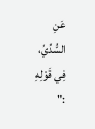عَنِ السُّدِّيِّ، فِي قَوْلِهِ :"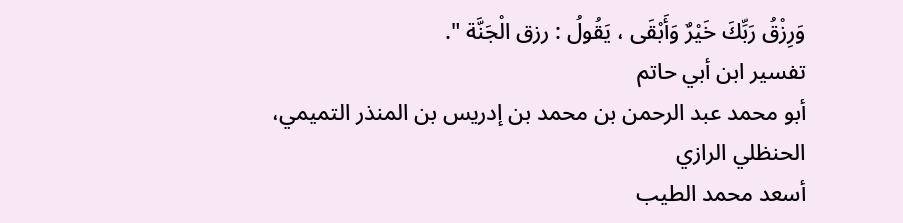وَرِزْقُ رَبِّكَ خَيْرٌ وَأَبْقَى ، يَقُولُ : رزق الْجَنَّة ".
تفسير ابن أبي حاتم
أبو محمد عبد الرحمن بن محمد بن إدريس بن المنذر التميمي، الحنظلي الرازي
أسعد محمد الطيب